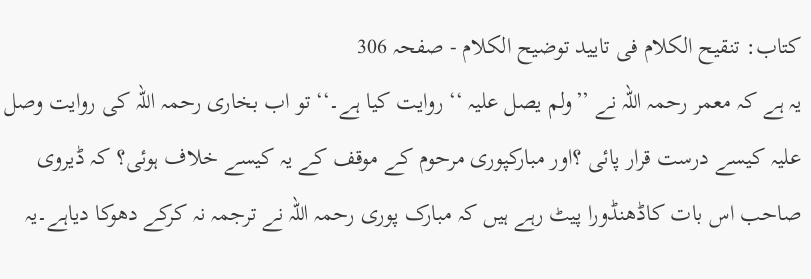کتاب: تنقیح الکلام فی تایید توضیح الکلام - صفحہ 306
یہ ہے کہ معمر رحمہ اللہ نے ’’ولم یصل علیہ ‘‘ روایت کیا ہے۔‘‘ تو اب بخاری رحمہ اللہ کی روایت وصل علیہ کیسے درست قرار پائی ؟اور مبارکپوری مرحوم کے موقف کے یہ کیسے خلاف ہوئی؟ کہ ڈیروی صاحب اس بات کاڈھنڈورا پیٹ رہے ہیں کہ مبارک پوری رحمہ اللہ نے ترجمہ نہ کرکے دھوکا دیاہے۔یہ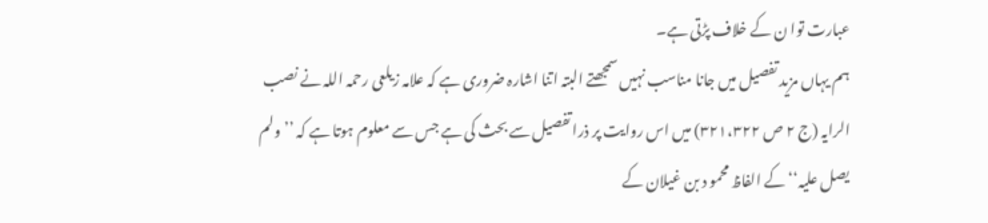عبارت توا ن کے خلاف پڑتی ہے۔
ہم یہاں مزید تفصیل میں جانا مناسب نہیں سمجھتے البتہ اتنا اشارہ ضروری ہے کہ علامہ زیلعی رحمہ اللہ نے نصب الرایہ (ج ۲ ص ۳۲۱،۳۲۲) میں اس روایت پر ذرا تفصیل سے بحث کی ہے جس سے معلوم ہوتا ہے کہ ’’ ولم یصل علیہ‘‘ کے الفاظ محمو د بن غیلان کے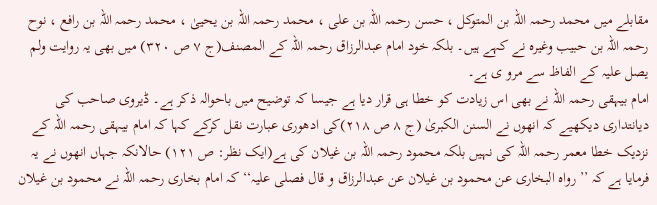مقابلے میں محمد رحمہ اللہ بن المتوکل ، حسن رحمہ اللہ بن علی ، محمد رحمہ اللہ بن یحییٰ ، محمد رحمہ اللہ بن رافع ، نوح رحمہ اللہ بن حبیب وغیرہ نے کہے ہیں۔ بلکہ خود امام عبدالرزاق رحمہ اللہ کے المصنف(ج ۷ ص ۳۲۰) میں بھی یہ روایت ولم یصل علیہ کے الفاظ سے مرو ی ہے۔
امام بیہقی رحمہ اللہ نے بھی اس زیادت کو خطا ہی قرار دیا ہے جیسا کہ توضیح میں باحوالہ ذکر ہے۔ ڈیروی صاحب کی دیانتداری دیکھیے کہ انھوں نے السنن الکبریٰ (ج ۸ ص ۲۱۸)کی ادھوری عبارت نقل کرکے کہا کہ امام بیہقی رحمہ اللہ کے نزدیک خطا معمر رحمہ اللہ کی نہیں بلکہ محمود رحمہ اللہ بن غیلان کی ہے(ایک نظر: ص ۱۲۱) حالانکہ جہاں انھوں نے یہ فرمایا ہے کہ ’’ رواہ البخاری عن محمود بن غیلان عن عبدالرزاق و قال فصلی علیہ‘‘ کہ امام بخاری رحمہ اللہ نے محمود بن غیلان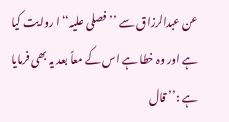عن عبدالرزاق سے ’’ فصلی علیہ‘‘ا روایت کیا ہے اور وہ خطا ہے اس کے معاً بعد یہ بھی فرمایا ہے :’’ قال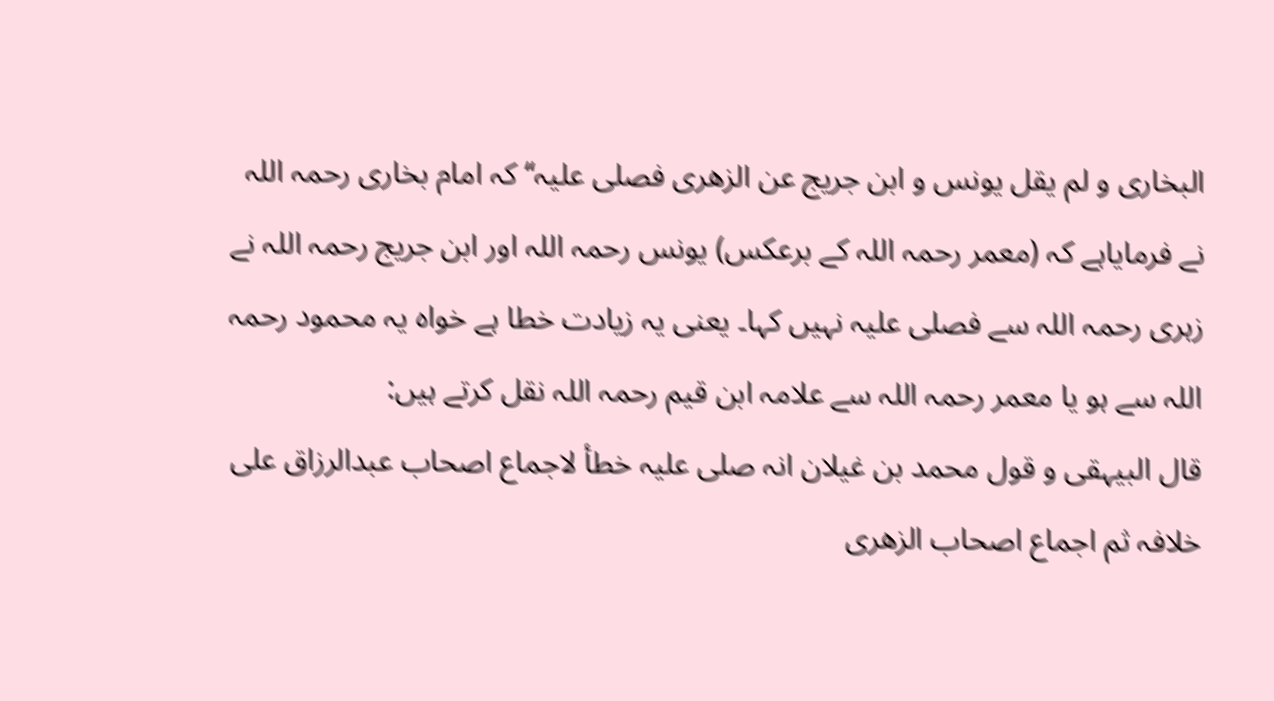البخاری و لم یقل یونس و ابن جریج عن الزھری فصلی علیہ‘‘ کہ امام بخاری رحمہ اللہ نے فرمایاہے کہ (معمر رحمہ اللہ کے برعکس) یونس رحمہ اللہ اور ابن جریج رحمہ اللہ نے زہری رحمہ اللہ سے فصلی علیہ نہیں کہا۔ یعنی یہ زیادت خطا ہے خواہ یہ محمود رحمہ اللہ سے ہو یا معمر رحمہ اللہ سے علامہ ابن قیم رحمہ اللہ نقل کرتے ہیں:
قال البیہقی و قول محمد بن غیلان انہ صلی علیہ خطأ لاجماع اصحاب عبدالرزاق علی خلافہ ثم اجماع اصحاب الزھری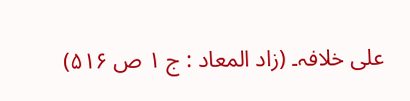علی خلافہ۔ (زاد المعاد : ج ۱ ص ۵۱۶)